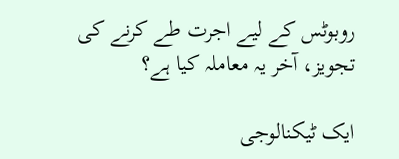روبوٹس کے لیے اجرت طے کرنے کی تجویز، آخر یہ معاملہ کیا ہے؟

ایک ٹیکنالوجی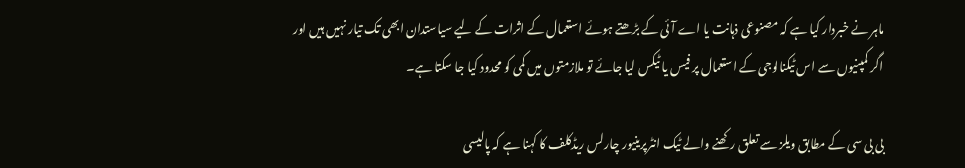ماہر نے خبردار کیا ہے کہ مصنوعی ذہانت یا اے آئی کے بڑھتے ہوئے استعمال کے اثرات کے لیے سیاستدان ابھی تک تیار نہیں ہیں اور اگر کمپنیوں سے اس ٹیکنالوجی کے استعمال پر فیس یا ٹیکس لیا جائے تو ملازمتوں میں کمی کو محدود کیا جا سکتا ہے۔

بی بی سی کے مطابق ویلز سے تعلق رکھنے والے ٹیک انٹرپرینیور چارلس ریڈکلف کا کہنا ہے کہ پالیسی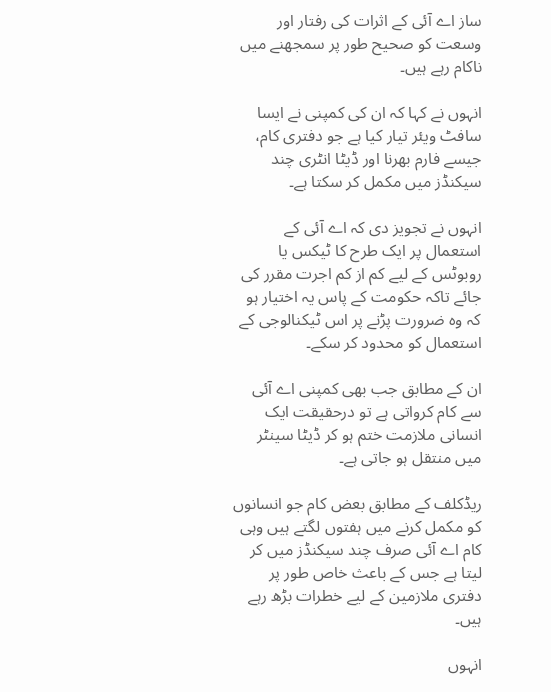ساز اے آئی کے اثرات کی رفتار اور وسعت کو صحیح طور پر سمجھنے میں ناکام رہے ہیں۔

انہوں نے کہا کہ ان کی کمپنی نے ایسا سافٹ ویئر تیار کیا ہے جو دفتری کام، جیسے فارم بھرنا اور ڈیٹا انٹری چند سیکنڈز میں مکمل کر سکتا ہے۔

انہوں نے تجویز دی کہ اے آئی کے استعمال پر ایک طرح کا ٹیکس یا روبوٹس کے لیے کم از کم اجرت مقرر کی جائے تاکہ حکومت کے پاس یہ اختیار ہو کہ وہ ضرورت پڑنے پر اس ٹیکنالوجی کے استعمال کو محدود کر سکے۔

ان کے مطابق جب بھی کمپنی اے آئی سے کام کرواتی ہے تو درحقیقت ایک انسانی ملازمت ختم ہو کر ڈیٹا سینٹر میں منتقل ہو جاتی ہے۔

ریڈکلف کے مطابق بعض کام جو انسانوں کو مکمل کرنے میں ہفتوں لگتے ہیں وہی کام اے آئی صرف چند سیکنڈز میں کر لیتا ہے جس کے باعث خاص طور پر دفتری ملازمین کے لیے خطرات بڑھ رہے ہیں۔

انہوں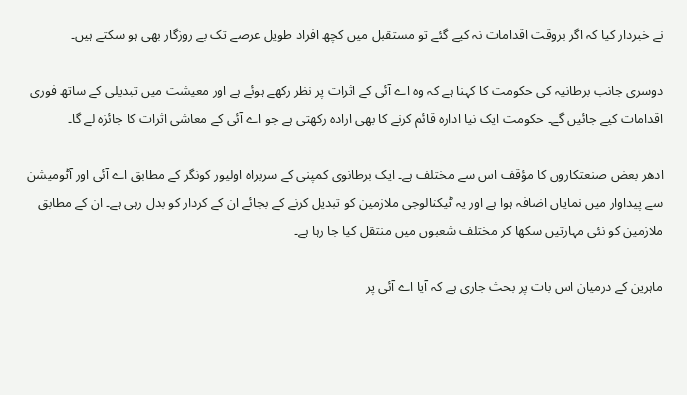نے خبردار کیا کہ اگر بروقت اقدامات نہ کیے گئے تو مستقبل میں کچھ افراد طویل عرصے تک بے روزگار بھی ہو سکتے ہیں۔

دوسری جانب برطانیہ کی حکومت کا کہنا ہے کہ وہ اے آئی کے اثرات پر نظر رکھے ہوئے ہے اور معیشت میں تبدیلی کے ساتھ فوری اقدامات کیے جائیں گے۔ حکومت ایک نیا ادارہ قائم کرنے کا بھی ارادہ رکھتی ہے جو اے آئی کے معاشی اثرات کا جائزہ لے گا۔

ادھر بعض صنعتکاروں کا مؤقف اس سے مختلف ہے۔ ایک برطانوی کمپنی کے سربراہ اولیور کونگر کے مطابق اے آئی اور آٹومیشن سے پیداوار میں نمایاں اضافہ ہوا ہے اور یہ ٹیکنالوجی ملازمین کو تبدیل کرنے کے بجائے ان کے کردار کو بدل رہی ہے۔ ان کے مطابق ملازمین کو نئی مہارتیں سکھا کر مختلف شعبوں میں منتقل کیا جا رہا ہے۔

ماہرین کے درمیان اس بات پر بحث جاری ہے کہ آیا اے آئی پر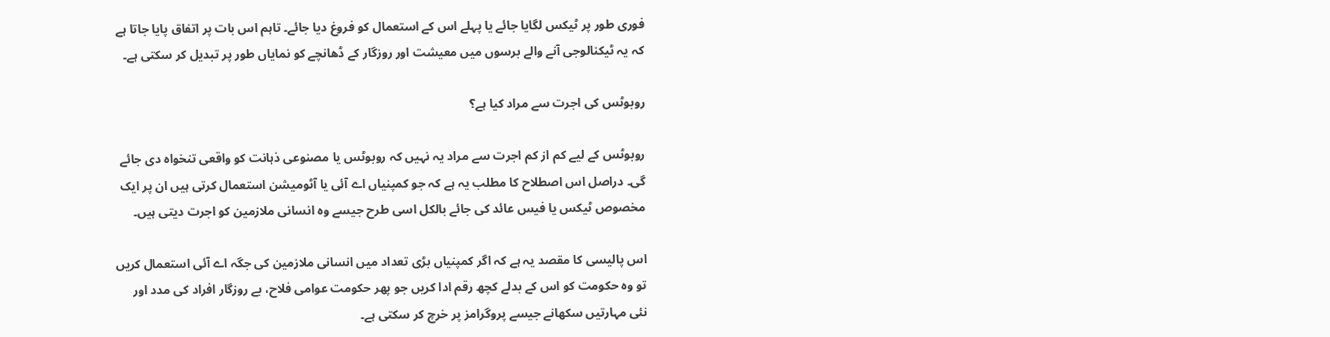فوری طور پر ٹیکس لگایا جائے یا پہلے اس کے استعمال کو فروغ دیا جائے۔ تاہم اس بات پر اتفاق پایا جاتا ہے کہ یہ ٹیکنالوجی آنے والے برسوں میں معیشت اور روزگار کے ڈھانچے کو نمایاں طور پر تبدیل کر سکتی ہے۔

روبوٹس کی اجرت سے مراد کیا ہے؟

روبوٹس کے لیے کم از کم اجرت سے مراد یہ نہیں کہ روبوٹس یا مصنوعی ذہانت کو واقعی تنخواہ دی جائے گی۔ دراصل اس اصطلاح کا مطلب یہ ہے کہ جو کمپنیاں اے آئی یا آٹومیشن استعمال کرتی ہیں ان پر ایک مخصوص ٹیکس یا فیس عائد کی جائے بالکل اسی طرح جیسے وہ انسانی ملازمین کو اجرت دیتی ہیں۔

اس پالیسی کا مقصد یہ ہے کہ اگر کمپنیاں بڑی تعداد میں انسانی ملازمین کی جگہ اے آئی استعمال کریں تو وہ حکومت کو اس کے بدلے کچھ رقم ادا کریں جو پھر حکومت عوامی فلاح، بے روزگار افراد کی مدد اور نئی مہارتیں سکھانے جیسے پروگرامز پر خرچ کر سکتی ہے۔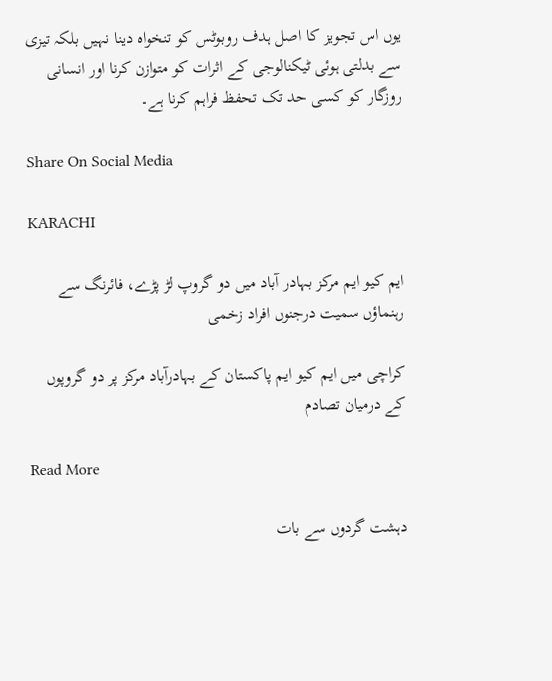یوں اس تجویز کا اصل ہدف روبوٹس کو تنخواہ دینا نہیں بلکہ تیزی سے بدلتی ہوئی ٹیکنالوجی کے اثرات کو متوازن کرنا اور انسانی روزگار کو کسی حد تک تحفظ فراہم کرنا ہے۔

Share On Social Media

KARACHI

ایم کیو ایم مرکز بہادر آباد میں دو گروپ لڑ پڑے، فائرنگ سے رہنماؤں سمیت درجنوں افراد زخمی

کراچی میں ایم کیو ایم پاکستان کے بہادرآباد مرکز پر دو گروپوں کے درمیان تصادم

Read More

دہشت گردوں سے بات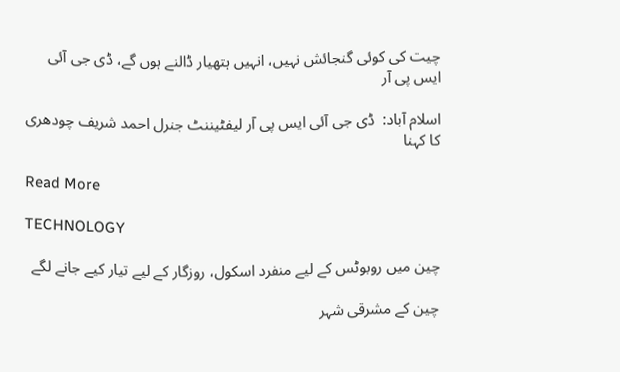چیت کی کوئی گنجائش نہیں، انہیں ہتھیار ڈالنے ہوں گے، ڈی جی آئی ایس پی آر

اسلام آباد:  ڈی جی آئی ایس پی آر لیفٹیننٹ جنرل احمد شریف چودھری کا کہنا

Read More

TECHNOLOGY

چین میں روبوٹس کے لیے منفرد اسکول، روزگار کے لیے تیار کیے جانے لگے

چین کے مشرقی شہر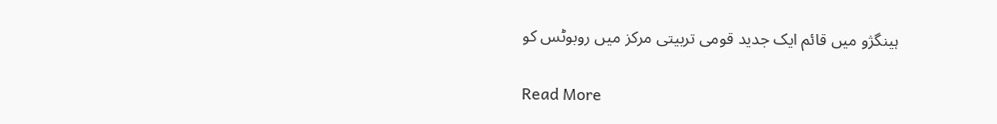ہینگژو میں قائم ایک جدید قومی تربیتی مرکز میں روبوٹس کو

Read More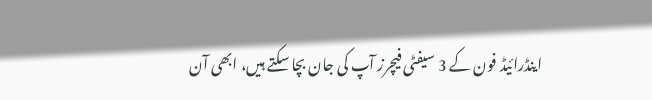اینڈرائیڈ فون کے 3 سیفٹی فیچرز آپ کی جان بچا سکتے ہیں، ابھی آن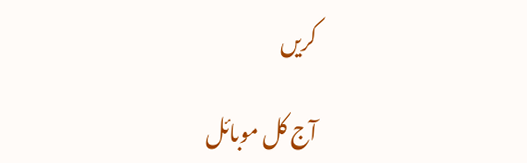کریں

آج کل موبائل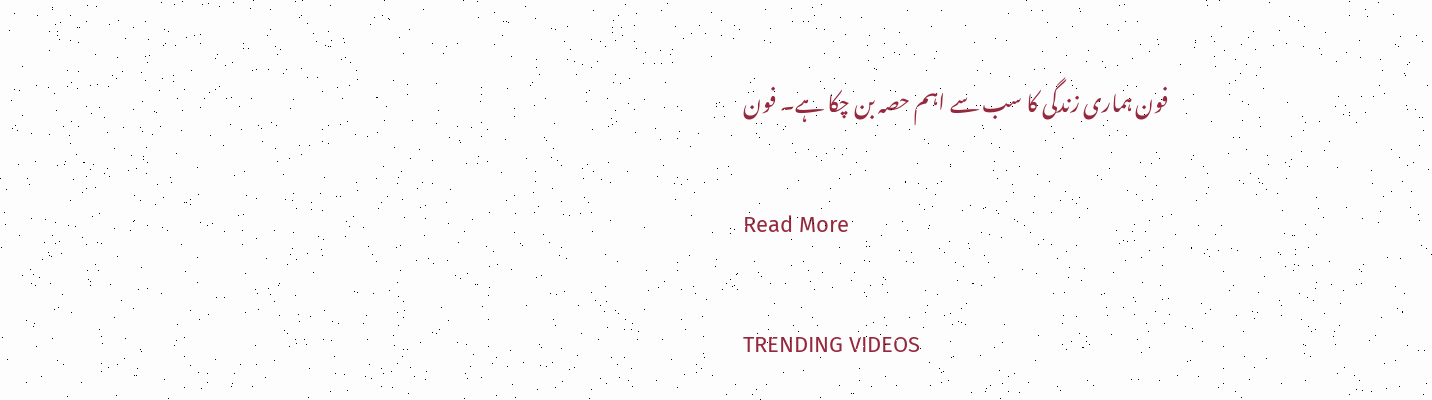فون ہماری زندگی کا سب سے اہم حصہ بن چکا ہے۔ فون

Read More

TRENDING VIDEOS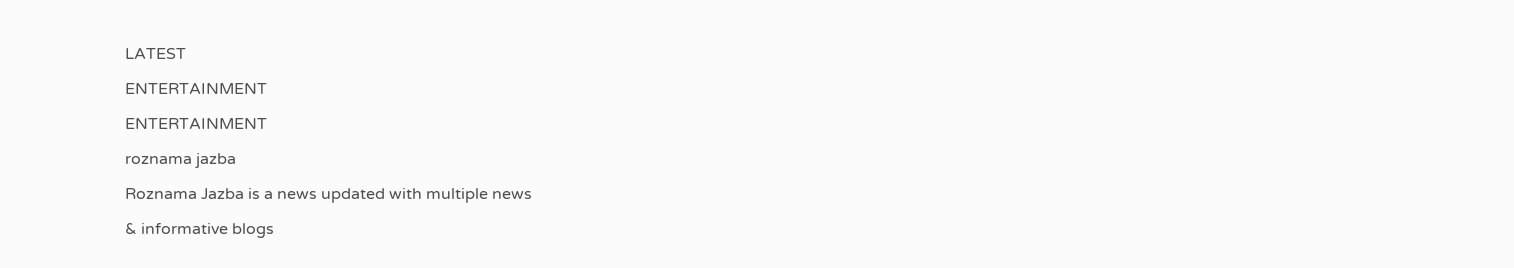LATEST

ENTERTAINMENT

ENTERTAINMENT

roznama jazba

Roznama Jazba is a news updated with multiple news

& informative blogs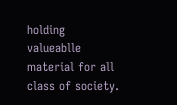holding valueablle material for all class of society.